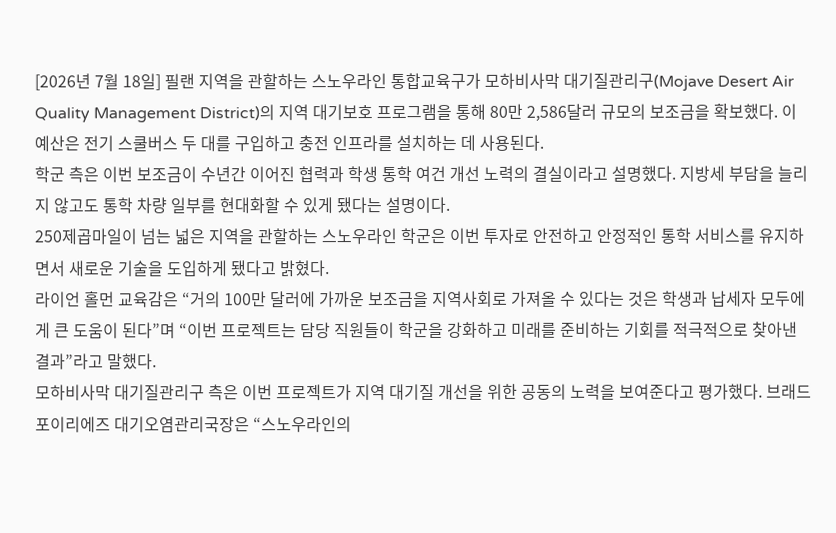[2026년 7월 18일] 필랜 지역을 관할하는 스노우라인 통합교육구가 모하비사막 대기질관리구(Mojave Desert Air Quality Management District)의 지역 대기보호 프로그램을 통해 80만 2,586달러 규모의 보조금을 확보했다. 이 예산은 전기 스쿨버스 두 대를 구입하고 충전 인프라를 설치하는 데 사용된다.
학군 측은 이번 보조금이 수년간 이어진 협력과 학생 통학 여건 개선 노력의 결실이라고 설명했다. 지방세 부담을 늘리지 않고도 통학 차량 일부를 현대화할 수 있게 됐다는 설명이다.
250제곱마일이 넘는 넓은 지역을 관할하는 스노우라인 학군은 이번 투자로 안전하고 안정적인 통학 서비스를 유지하면서 새로운 기술을 도입하게 됐다고 밝혔다.
라이언 홀먼 교육감은 “거의 100만 달러에 가까운 보조금을 지역사회로 가져올 수 있다는 것은 학생과 납세자 모두에게 큰 도움이 된다”며 “이번 프로젝트는 담당 직원들이 학군을 강화하고 미래를 준비하는 기회를 적극적으로 찾아낸 결과”라고 말했다.
모하비사막 대기질관리구 측은 이번 프로젝트가 지역 대기질 개선을 위한 공동의 노력을 보여준다고 평가했다. 브래드 포이리에즈 대기오염관리국장은 “스노우라인의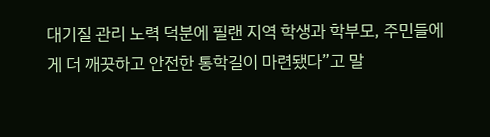대기질 관리 노력 덕분에 필랜 지역 학생과 학부모, 주민들에게 더 깨끗하고 안전한 통학길이 마련됐다”고 말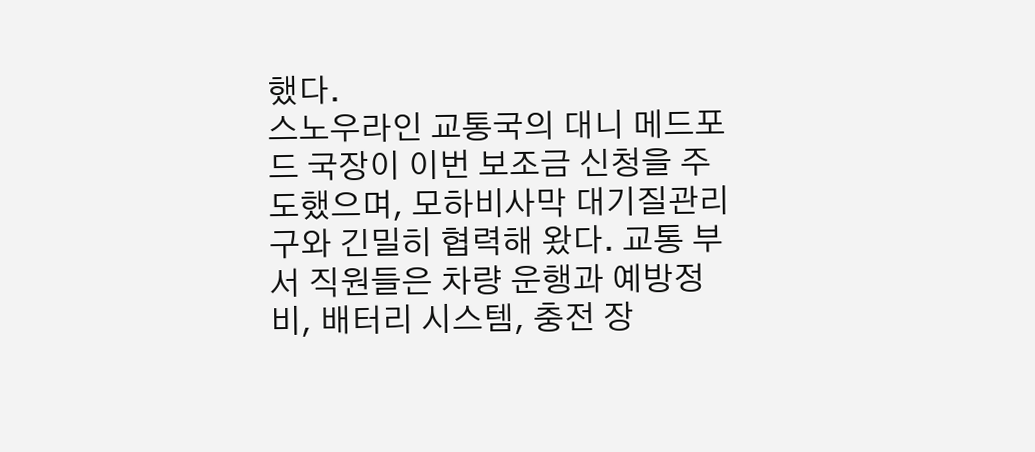했다.
스노우라인 교통국의 대니 메드포드 국장이 이번 보조금 신청을 주도했으며, 모하비사막 대기질관리구와 긴밀히 협력해 왔다. 교통 부서 직원들은 차량 운행과 예방정비, 배터리 시스템, 충전 장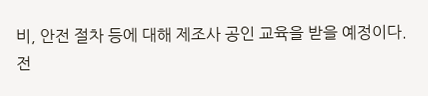비, 안전 절차 등에 대해 제조사 공인 교육을 받을 예정이다.
전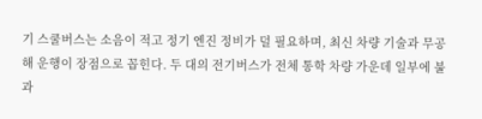기 스쿨버스는 소음이 적고 정기 엔진 정비가 덜 필요하며, 최신 차량 기술과 무공해 운행이 장점으로 꼽힌다. 두 대의 전기버스가 전체 통학 차량 가운데 일부에 불과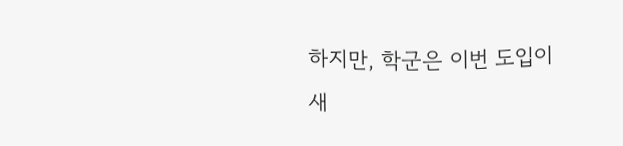하지만, 학군은 이번 도입이 새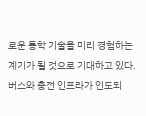로운 통학 기술을 미리 경험하는 계기가 될 것으로 기대하고 있다. 버스와 충전 인프라가 인도되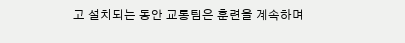고 설치되는 동안 교통팀은 훈련을 계속하며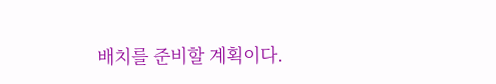배치를 준비할 계획이다.